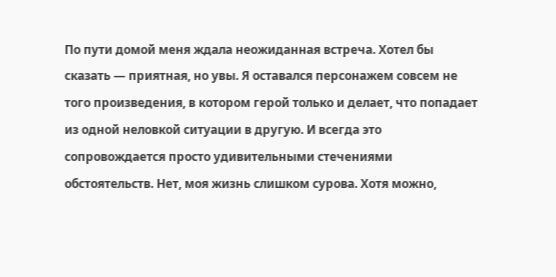По пути домой меня ждала неожиданная встреча. Хотел бы сказать — приятная, но увы. Я оставался персонажем совсем не того произведения, в котором герой только и делает, что попадает из одной неловкой ситуации в другую. И всегда это сопровождается просто удивительными стечениями обстоятельств. Нет, моя жизнь слишком сурова. Хотя можно,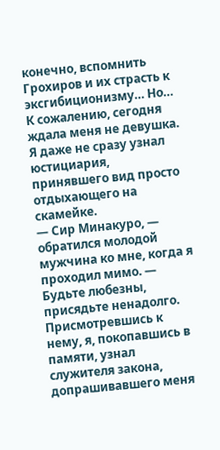конечно, вспомнить Грохиров и их страсть к эксгибиционизму… Но…
К сожалению, сегодня ждала меня не девушка. Я даже не сразу узнал юстициария, принявшего вид просто отдыхающего на скамейке.
— Сир Минакуро, — обратился молодой мужчина ко мне, когда я проходил мимо. — Будьте любезны, присядьте ненадолго.
Присмотревшись к нему, я, покопавшись в памяти, узнал служителя закона, допрашивавшего меня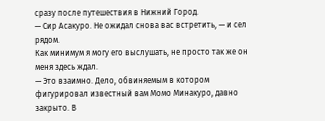сразу после путешествия в Нижний Город.
— Сир Асакуро. Не ожидал снова вас встретить, — и сел рядом.
Как минимум я могу его выслушать, не просто так же он меня здесь ждал.
— Это взаимно. Дело, обвиняемым в котором фигурировал известный вам Момо Минакуро, давно закрыто. В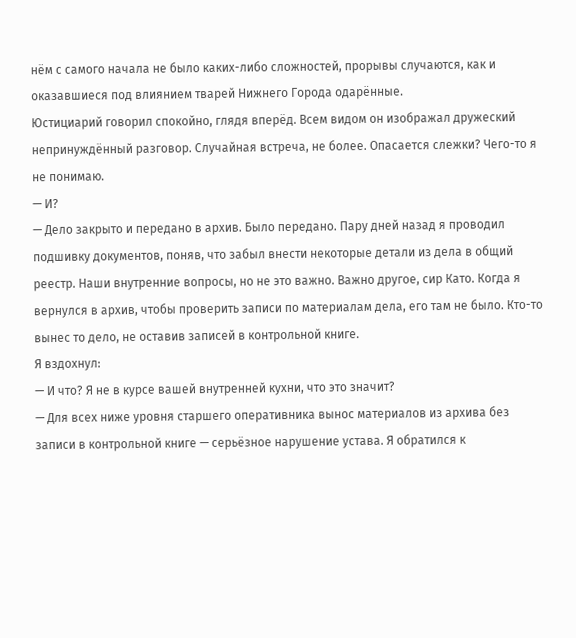нём с самого начала не было каких-либо сложностей, прорывы случаются, как и оказавшиеся под влиянием тварей Нижнего Города одарённые.
Юстициарий говорил спокойно, глядя вперёд. Всем видом он изображал дружеский непринуждённый разговор. Случайная встреча, не более. Опасается слежки? Чего-то я не понимаю.
— И?
— Дело закрыто и передано в архив. Было передано. Пару дней назад я проводил подшивку документов, поняв, что забыл внести некоторые детали из дела в общий реестр. Наши внутренние вопросы, но не это важно. Важно другое, сир Като. Когда я вернулся в архив, чтобы проверить записи по материалам дела, его там не было. Кто-то вынес то дело, не оставив записей в контрольной книге.
Я вздохнул:
— И что? Я не в курсе вашей внутренней кухни, что это значит?
— Для всех ниже уровня старшего оперативника вынос материалов из архива без записи в контрольной книге — серьёзное нарушение устава. Я обратился к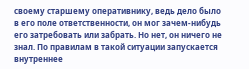своему старшему оперативнику, ведь дело было в его поле ответственности, он мог зачем-нибудь его затребовать или забрать. Но нет, он ничего не знал. По правилам в такой ситуации запускается внутреннее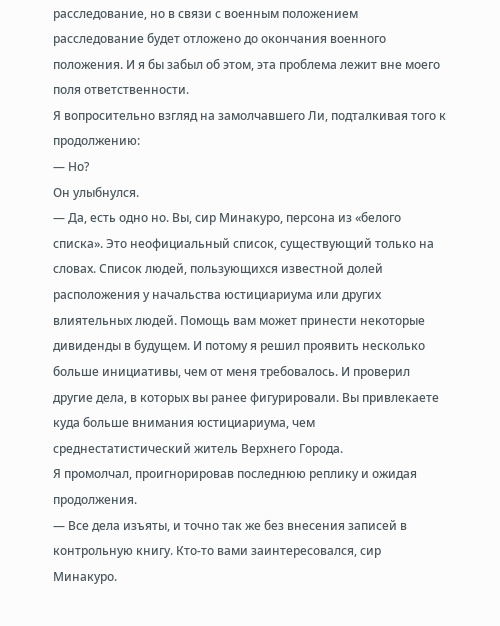расследование, но в связи с военным положением расследование будет отложено до окончания военного положения. И я бы забыл об этом, эта проблема лежит вне моего поля ответственности.
Я вопросительно взгляд на замолчавшего Ли, подталкивая того к продолжению:
— Но?
Он улыбнулся.
— Да, есть одно но. Вы, сир Минакуро, персона из «белого списка». Это неофициальный список, существующий только на словах. Список людей, пользующихся известной долей расположения у начальства юстициариума или других влиятельных людей. Помощь вам может принести некоторые дивиденды в будущем. И потому я решил проявить несколько больше инициативы, чем от меня требовалось. И проверил другие дела, в которых вы ранее фигурировали. Вы привлекаете куда больше внимания юстициариума, чем среднестатистический житель Верхнего Города.
Я промолчал, проигнорировав последнюю реплику и ожидая продолжения.
— Все дела изъяты, и точно так же без внесения записей в контрольную книгу. Кто-то вами заинтересовался, сир Минакуро.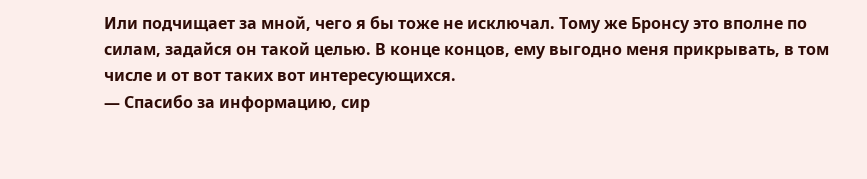Или подчищает за мной, чего я бы тоже не исключал. Тому же Бронсу это вполне по силам, задайся он такой целью. В конце концов, ему выгодно меня прикрывать, в том числе и от вот таких вот интересующихся.
— Спасибо за информацию, сир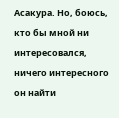Асакура. Но, боюсь, кто бы мной ни интересовался, ничего интересного он найти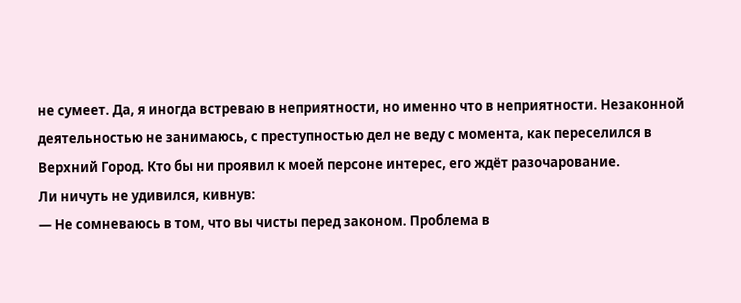не сумеет. Да, я иногда встреваю в неприятности, но именно что в неприятности. Незаконной деятельностью не занимаюсь, с преступностью дел не веду с момента, как переселился в Верхний Город. Кто бы ни проявил к моей персоне интерес, его ждёт разочарование.
Ли ничуть не удивился, кивнув:
— Не сомневаюсь в том, что вы чисты перед законом. Проблема в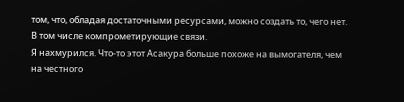том, что, обладая достаточными ресурсами, можно создать то, чего нет. В том числе компрометирующие связи.
Я нахмурился. Что-то этот Асакура больше похоже на вымогателя, чем на честного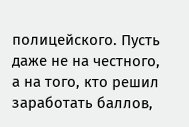полицейского. Пусть даже не на честного, а на того, кто решил заработать баллов,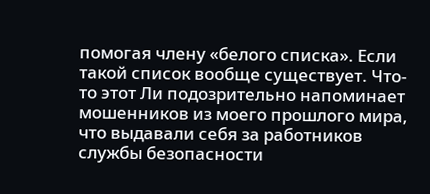помогая члену «белого списка». Если такой список вообще существует. Что-то этот Ли подозрительно напоминает мошенников из моего прошлого мира, что выдавали себя за работников службы безопасности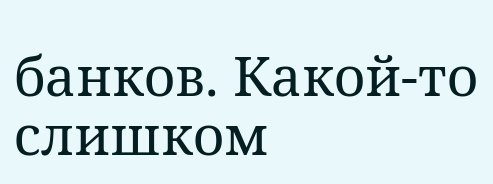банков. Какой-то слишком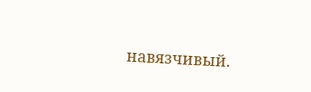навязчивый.